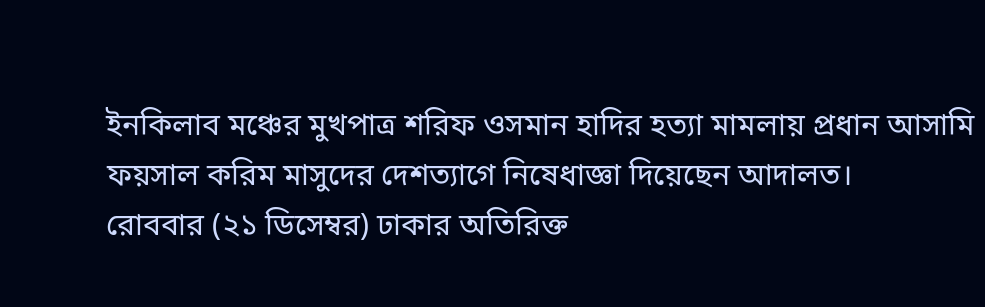ইনকিলাব মঞ্চের মুখপাত্র শরিফ ওসমান হাদির হত্যা মামলায় প্রধান আসামি ফয়সাল করিম মাসুদের দেশত্যাগে নিষেধাজ্ঞা দিয়েছেন আদালত।
রোববার (২১ ডিসেম্বর) ঢাকার অতিরিক্ত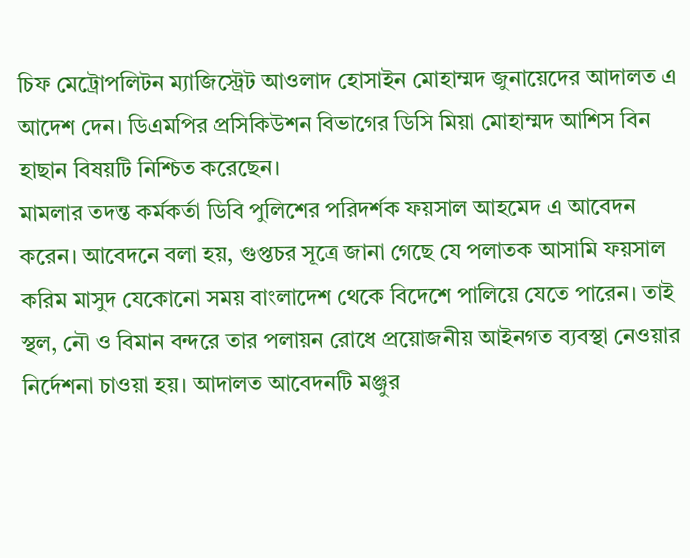চিফ মেট্রোপলিটন ম্যাজিস্ট্রেট আওলাদ হোসাইন মোহাম্মদ জুনায়েদের আদালত এ আদেশ দেন। ডিএমপির প্রসিকিউশন বিভাগের ডিসি মিয়া মোহাম্মদ আশিস বিন হাছান বিষয়টি নিশ্চিত করেছেন।
মামলার তদন্ত কর্মকর্তা ডিবি পুলিশের পরিদর্শক ফয়সাল আহমেদ এ আবেদন করেন। আবেদনে বলা হয়, গুপ্তচর সূত্রে জানা গেছে যে পলাতক আসামি ফয়সাল করিম মাসুদ যেকোনো সময় বাংলাদেশ থেকে বিদেশে পালিয়ে যেতে পারেন। তাই স্থল, নৌ ও বিমান বন্দরে তার পলায়ন রোধে প্রয়োজনীয় আইনগত ব্যবস্থা নেওয়ার নির্দেশনা চাওয়া হয়। আদালত আবেদনটি মঞ্জুর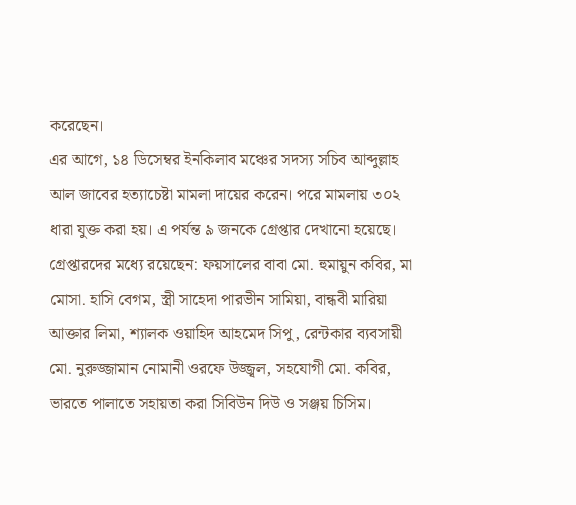করেছেন।
এর আগে, ১৪ ডিসেম্বর ইনকিলাব মঞ্চের সদস্য সচিব আব্দুল্লাহ আল জাবের হত্যাচেষ্টা মামলা দায়ের করেন। পরে মামলায় ৩০২ ধারা যুক্ত করা হয়। এ পর্যন্ত ৯ জনকে গ্রেপ্তার দেখানো হয়েছে।
গ্রেপ্তারদের মধ্যে রয়েছেন: ফয়সালের বাবা মো. হুমায়ুন কবির, মা মোসা. হাসি বেগম, স্ত্রী সাহেদা পারভীন সামিয়া, বান্ধবী মারিয়া আক্তার লিমা, শ্যালক ওয়াহিদ আহমেদ সিপু, রেন্টকার ব্যবসায়ী মো. নুরুজ্জামান নোমানী ওরফে উজ্জ্বল, সহযোগী মো. কবির, ভারতে পালাতে সহায়তা করা সিবিউন দিউ ও সঞ্জয় চিসিম।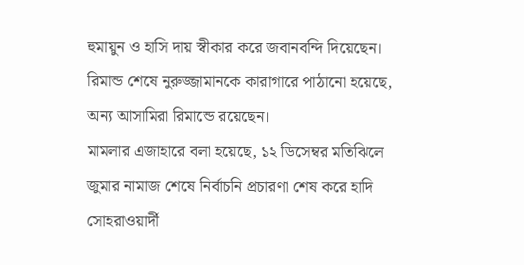হুমায়ুন ও হাসি দায় স্বীকার করে জবানবন্দি দিয়েছেন। রিমান্ড শেষে নুরুজ্জামানকে কারাগারে পাঠানো হয়েছে, অন্য আসামিরা রিমান্ডে রয়েছেন।
মামলার এজাহারে বলা হয়েছে, ১২ ডিসেম্বর মতিঝিলে জুমার নামাজ শেষে নির্বাচনি প্রচারণা শেষ করে হাদি সোহরাওয়ার্দী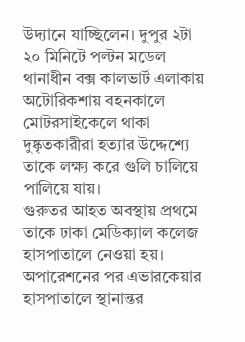উদ্যানে যাচ্ছিলেন। দুপুর ২টা ২০ মিনিটে পল্টন মডেল থানাধীন বক্স কালভার্ট এলাকায় অটোরিকশায় বহনকালে মোটরসাইকেলে থাকা দুষ্কৃতকারীরা হত্যার উদ্দেশ্যে তাকে লক্ষ্য করে গুলি চালিয়ে পালিয়ে যায়।
গুরুতর আহত অবস্থায় প্রথমে তাকে ঢাকা মেডিক্যাল কলেজ হাসপাতালে নেওয়া হয়। অপারেশনের পর এভারকেয়ার হাসপাতালে স্থানান্তর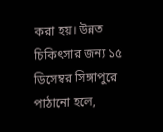করা হয়। উন্নত চিকিৎসার জন্য ১৫ ডিসেম্বর সিঙ্গাপুরে পাঠানো হলে,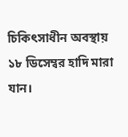চিকিৎসাধীন অবস্থায় ১৮ ডিসেম্বর হাদি মারা যান।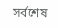সর্বশেষ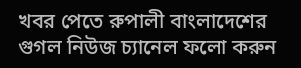খবর পেতে রুপালী বাংলাদেশের গুগল নিউজ চ্যানেল ফলো করুন